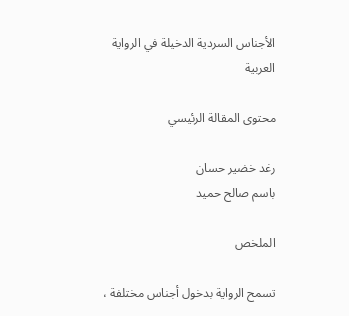الأجناس السردية الدخيلة في الرواية العربية

محتوى المقالة الرئيسي

رغد خضير حسان
باسم صالح حميد

الملخص

تسمح الرواية بدخول أجناس مختلفة ،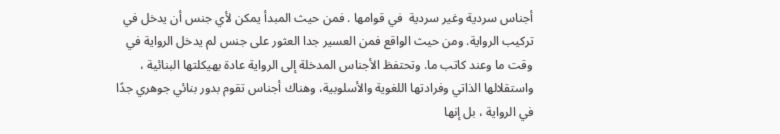أجناس سردية وغير سردية  في قوامها . فمن حيث المبدأ يمكن لأي جنس أن يدخل في تركيب الرواية. ومن حيث الواقع فمن العسير جدا العثور على جنس لم يدخل الرواية في وقت ما وعند كاتب ما. وتحتفظ الأجناس المدخلة إلى الرواية عادة بهيكلتها البنائية ، واستقلالها الذاتي وفرادتها اللغوية والأسلوبية، وهناك أجناس تقوم بدور بنائي جوهري جدًا في الرواية ، بل إنها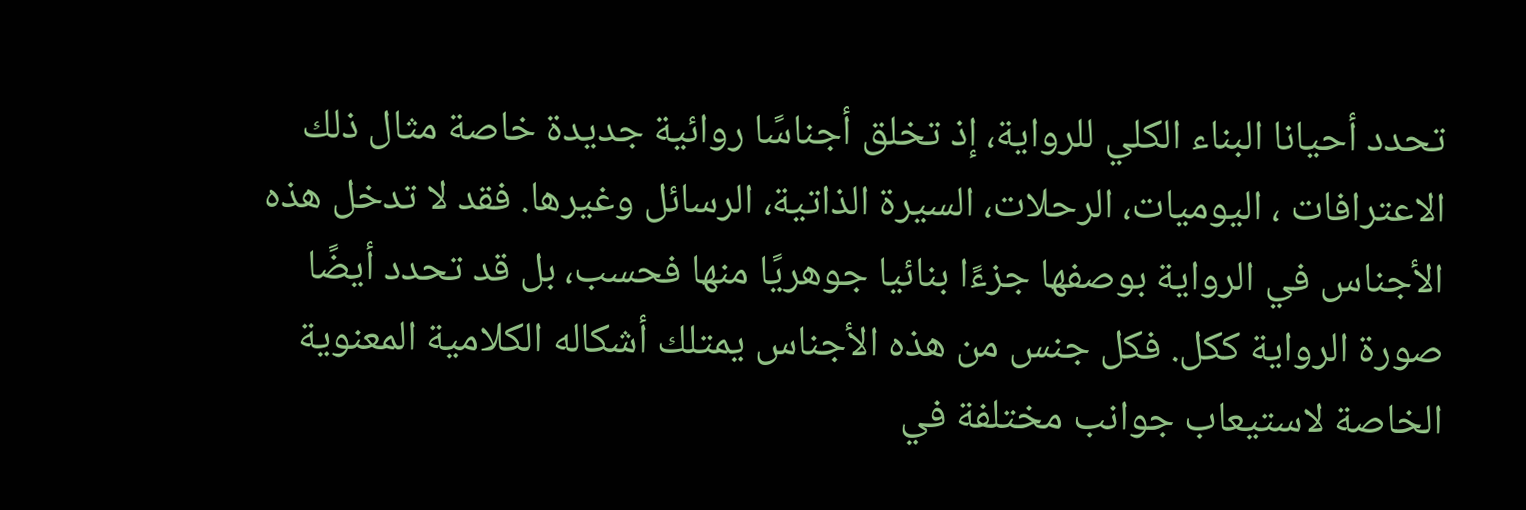تحدد أحيانا البناء الكلي للرواية، إذ تخلق أجناسًا روائية جديدة خاصة مثال ذلك الاعترافات ، اليوميات، الرحلات، السيرة الذاتية، الرسائل وغيرها. فقد لا تدخل هذه الأجناس في الرواية بوصفها جزءًا بنائيا جوهريًا منها فحسب، بل قد تحدد أيضًا صورة الرواية ككل. فكل جنس من هذه الأجناس يمتلك أشكاله الكلامية المعنوية الخاصة لاستيعاب جوانب مختلفة في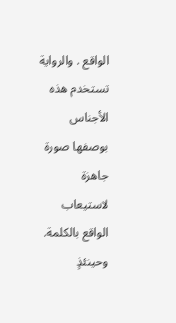الواقع . والرواية تستخدم هذه الأجناس بوصفها صورة جاهزة لاستيعاب الواقع بالكلمة. وحينئذٍ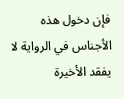فإن دخول هذه الأجناس في الرواية لا يفقد الأخيرة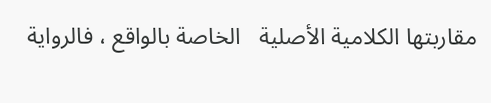مقاربتها الكلامية الأصلية   الخاصة بالواقع ، فالرواية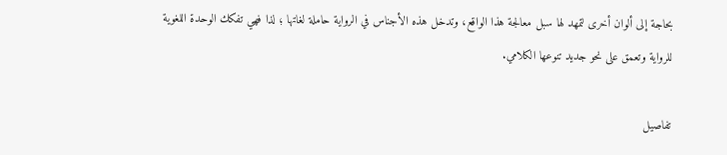بحاجة إلى ألوان أخرى لتمهد لها سبل معالجة هذا الواقع، وتدخل هذه الأجناس في الرواية حاملة لغاتها ؛ لذا فهي تفكك الوحدة اللغوية للرواية وتعمق على نحو جديد تنوعها الكلامي.

تفاصيل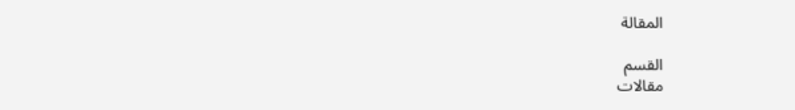المقالة

القسم
مقالات